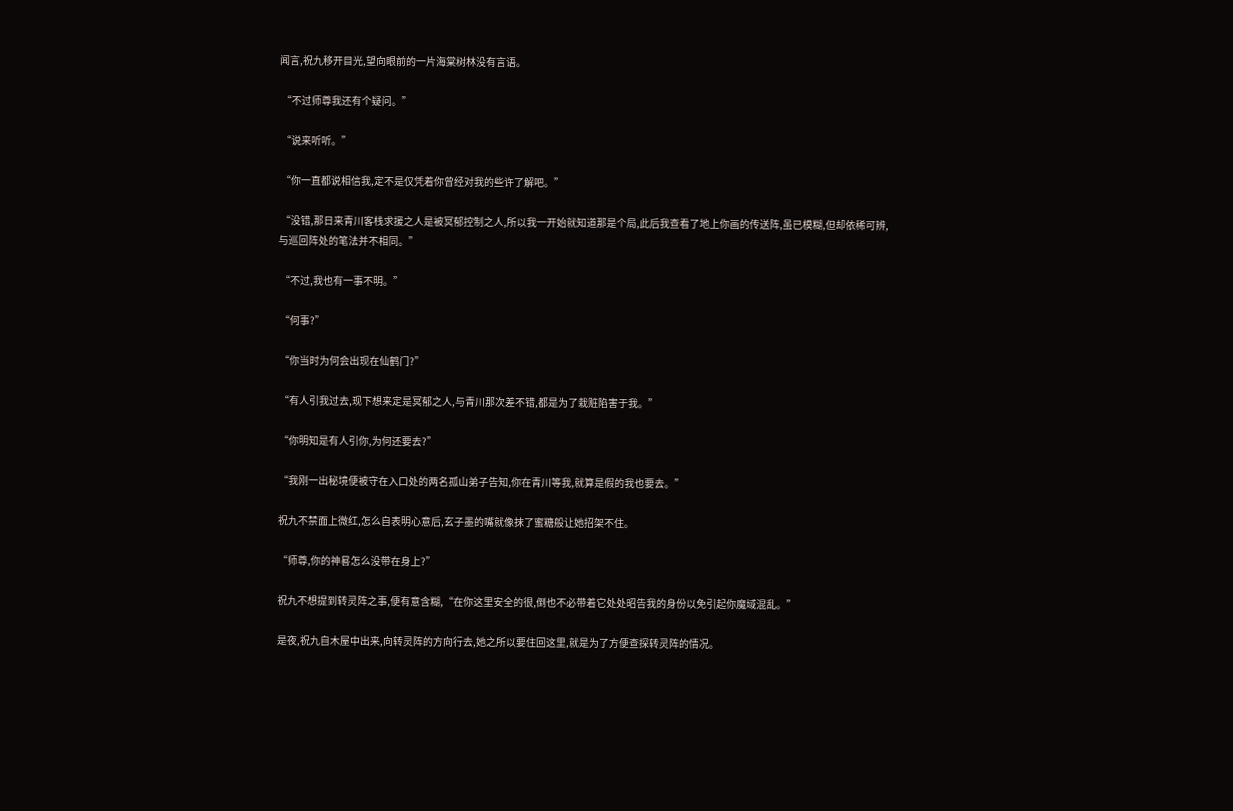闻言,祝九移开目光,望向眼前的一片海棠树林没有言语。

 “不过师尊我还有个疑问。”

 “说来听听。”

 “你一直都说相信我,定不是仅凭着你曾经对我的些许了解吧。”

 “没错,那日来青川客栈求援之人是被冥郁控制之人,所以我一开始就知道那是个局,此后我查看了地上你画的传送阵,虽已模糊,但却依稀可辨,与巡回阵处的笔法并不相同。”

 “不过,我也有一事不明。”

 “何事?”

 “你当时为何会出现在仙鹤门?”

 “有人引我过去,现下想来定是冥郁之人,与青川那次差不错,都是为了栽赃陷害于我。”

 “你明知是有人引你,为何还要去?”

 “我刚一出秘境便被守在入口处的两名孤山弟子告知,你在青川等我,就算是假的我也要去。”

 祝九不禁面上微红,怎么自表明心意后,玄子墨的嘴就像抹了蜜糖般让她招架不住。

 “师尊,你的神晷怎么没带在身上?”

 祝九不想提到转灵阵之事,便有意含糊,“在你这里安全的很,倒也不必带着它处处昭告我的身份以免引起你魔域混乱。”

 是夜,祝九自木屋中出来,向转灵阵的方向行去,她之所以要住回这里,就是为了方便查探转灵阵的情况。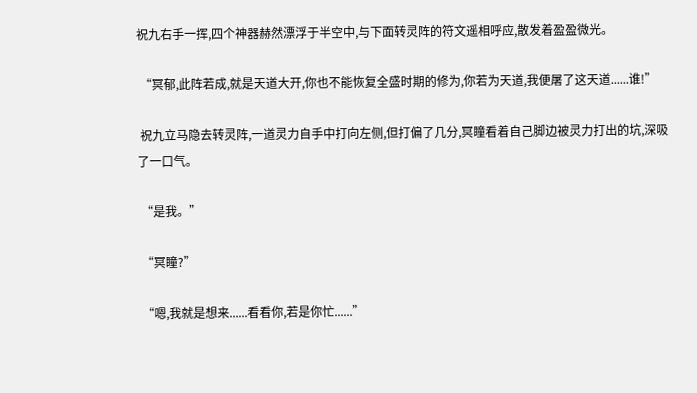祝九右手一挥,四个神器赫然漂浮于半空中,与下面转灵阵的符文遥相呼应,散发着盈盈微光。

 “冥郁,此阵若成,就是天道大开,你也不能恢复全盛时期的修为,你若为天道,我便屠了这天道......谁!”

 祝九立马隐去转灵阵,一道灵力自手中打向左侧,但打偏了几分,冥瞳看着自己脚边被灵力打出的坑,深吸了一口气。

 “是我。”

 “冥瞳?”

 “嗯,我就是想来......看看你,若是你忙......”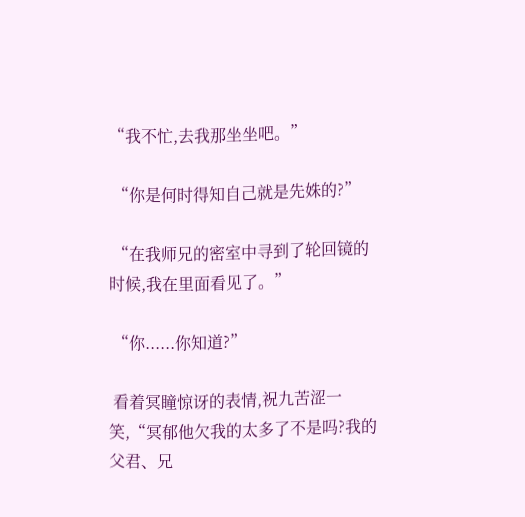“我不忙,去我那坐坐吧。”

 “你是何时得知自己就是先姝的?”

 “在我师兄的密室中寻到了轮回镜的时候,我在里面看见了。”

 “你......你知道?”

 看着冥瞳惊讶的表情,祝九苦涩一笑,“冥郁他欠我的太多了不是吗?我的父君、兄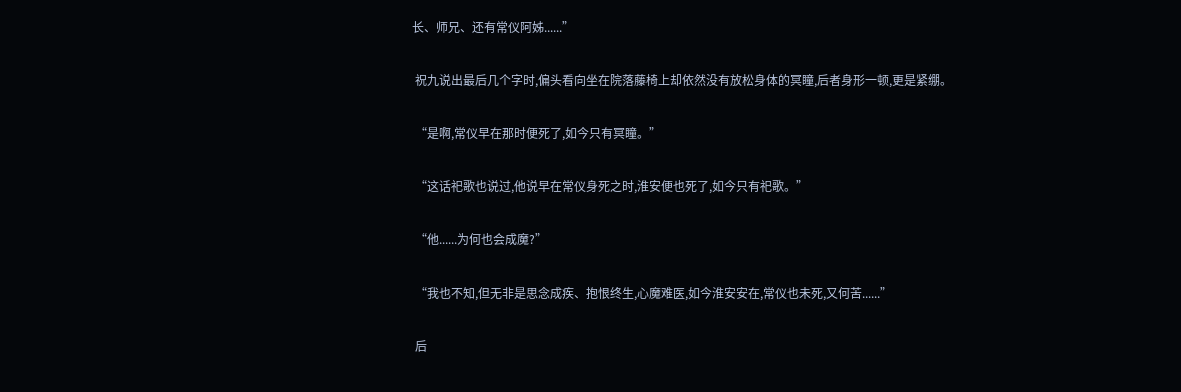长、师兄、还有常仪阿姊......”

 祝九说出最后几个字时,偏头看向坐在院落藤椅上却依然没有放松身体的冥瞳,后者身形一顿,更是紧绷。

 “是啊,常仪早在那时便死了,如今只有冥瞳。”

 “这话祀歌也说过,他说早在常仪身死之时,淮安便也死了,如今只有祀歌。”

 “他......为何也会成魔?”

 “我也不知,但无非是思念成疾、抱恨终生,心魔难医,如今淮安安在,常仪也未死,又何苦......”

 后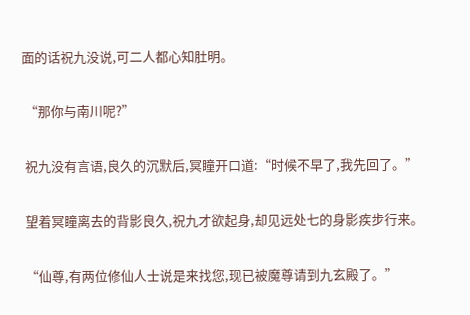面的话祝九没说,可二人都心知肚明。

 “那你与南川呢?”

 祝九没有言语,良久的沉默后,冥瞳开口道:“时候不早了,我先回了。”

 望着冥瞳离去的背影良久,祝九才欲起身,却见远处七的身影疾步行来。

 “仙尊,有两位修仙人士说是来找您,现已被魔尊请到九玄殿了。”